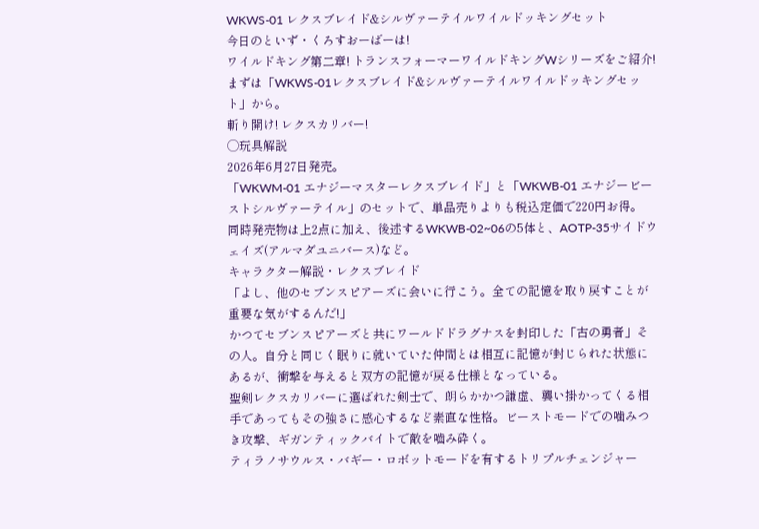WKWS-01 レクスブレイド&シルヴァーテイルワイルドッキングセット
今日のといず・くろすおーばーは!
ワイルドキング第二章! トランスフォーマーワイルドキングWシリーズをご紹介!
まずは「WKWS-01レクスブレイド&シルヴァーテイルワイルドッキングセット」から。
斬り開け! レクスカリバー!
◯玩具解説
2026年6月27日発売。
「WKWM-01 エナジーマスターレクスブレイド」と「WKWB-01 エナジービーストシルヴァーテイル」のセットで、単品売りよりも税込定価で220円お得。
同時発売物は上2点に加え、後述するWKWB-02~06の5体と、AOTP-35サイドウェイズ(アルマダユニバース)など。
キャラクター解説・レクスブレイド
「よし、他のセブンスピアーズに会いに行こう。全ての記憶を取り戻すことが重要な気がするんだ!」
かつてセブンスピアーズと共にワールドドラグナスを封印した「古の勇者」その人。自分と同じく眠りに就いていた仲間とは相互に記憶が封じられた状態にあるが、衝撃を与えると双方の記憶が戻る仕様となっている。
聖剣レクスカリバーに選ばれた剣士で、朗らかかつ謙虚、襲い掛かってくる相手であってもその強さに感心するなど素直な性格。ビーストモードでの噛みつき攻撃、ギガンティックバイトで敵を嚙み砕く。
ティラノサウルス・バギー・ロボットモードを有するトリプルチェンジャー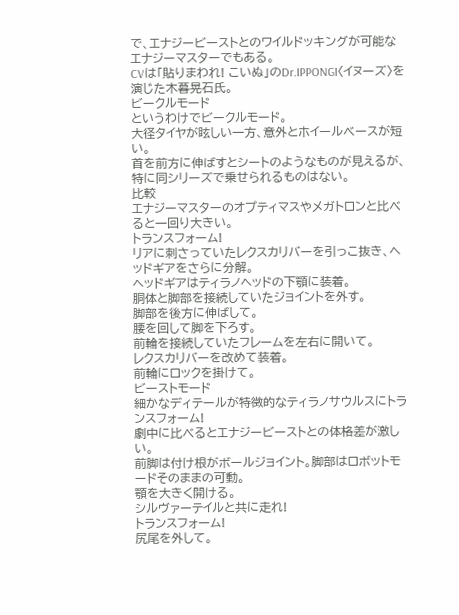で、エナジービーストとのワイルドッキングが可能なエナジーマスターでもある。
CVは「貼りまわれ! こいぬ」のDr.IPPONGI〈イヌーズ〉を演じた木暮晃石氏。
ビークルモード
というわけでビークルモード。
大径タイヤが眩しい一方、意外とホイールベースが短い。
首を前方に伸ばすとシートのようなものが見えるが、特に同シリーズで乗せられるものはない。
比較
エナジーマスターのオプティマスやメガトロンと比べると一回り大きい。
トランスフォーム!
リアに刺さっていたレクスカリバーを引っこ抜き、ヘッドギアをさらに分解。
ヘッドギアはティラノヘッドの下顎に装着。
胴体と脚部を接続していたジョイントを外す。
脚部を後方に伸ばして。
腰を回して脚を下ろす。
前輪を接続していたフレームを左右に開いて。
レクスカリバーを改めて装着。
前輪にロックを掛けて。
ビーストモード
細かなディテールが特徴的なティラノサウルスにトランスフォーム!
劇中に比べるとエナジービーストとの体格差が激しい。
前脚は付け根がボールジョイント。脚部はロボットモードそのままの可動。
顎を大きく開ける。
シルヴァーテイルと共に走れ!
トランスフォーム!
尻尾を外して。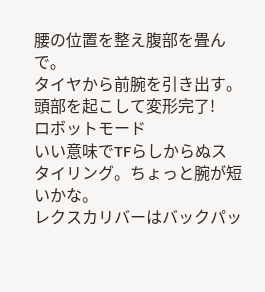腰の位置を整え腹部を畳んで。
タイヤから前腕を引き出す。
頭部を起こして変形完了!
ロボットモード
いい意味でTFらしからぬスタイリング。ちょっと腕が短いかな。
レクスカリバーはバックパッ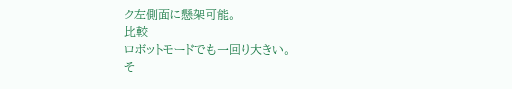ク左側面に懸架可能。
比較
ロボットモードでも一回り大きい。
そ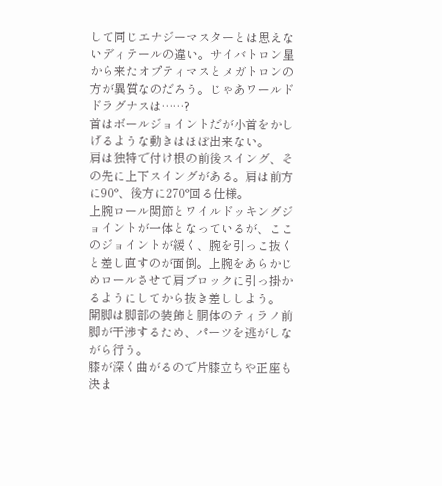して同じエナジーマスターとは思えないディテールの違い。サイバトロン星から来たオプティマスとメガトロンの方が異質なのだろう。じゃあワールドドラグナスは……?
首はボールジョイントだが小首をかしげるような動きはほぼ出来ない。
肩は独特で付け根の前後スイング、その先に上下スイングがある。肩は前方に90°、後方に270°回る仕様。
上腕ロール関節とワイルドッキングジョイントが一体となっているが、ここのジョイントが緩く、腕を引っこ抜くと差し直すのが面倒。上腕をあらかじめロールさせて肩ブロックに引っ掛かるようにしてから抜き差ししよう。
開脚は脚部の装飾と胴体のティラノ前脚が干渉するため、パーツを逃がしながら行う。
膝が深く曲がるので片膝立ちや正座も決ま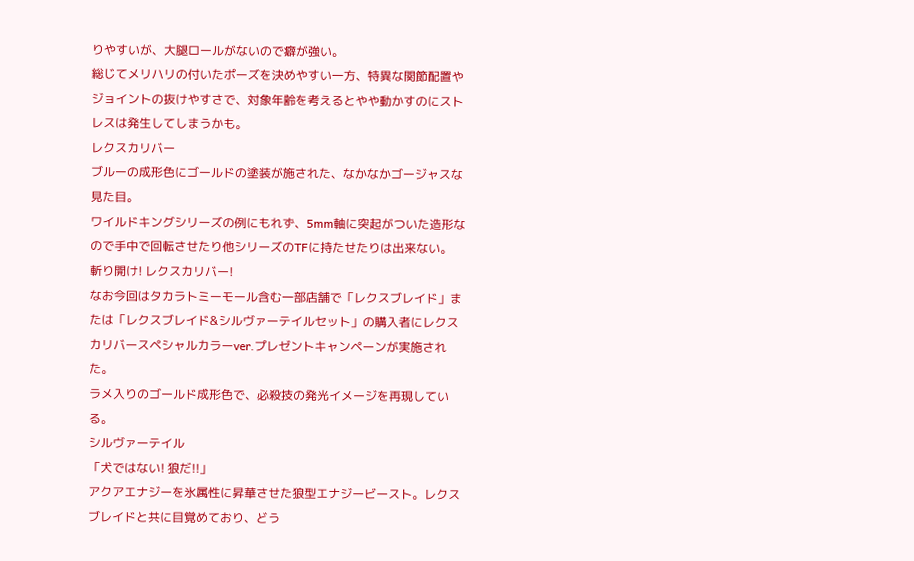りやすいが、大腿ロールがないので癖が強い。
総じてメリハリの付いたポーズを決めやすい一方、特異な関節配置やジョイントの抜けやすさで、対象年齢を考えるとやや動かすのにストレスは発生してしまうかも。
レクスカリバー
ブルーの成形色にゴールドの塗装が施された、なかなかゴージャスな見た目。
ワイルドキングシリーズの例にもれず、5mm軸に突起がついた造形なので手中で回転させたり他シリーズのTFに持たせたりは出来ない。
斬り開け! レクスカリバー!
なお今回はタカラトミーモール含む一部店舗で「レクスブレイド」または「レクスブレイド&シルヴァーテイルセット」の購入者にレクスカリバースペシャルカラーver.プレゼントキャンペーンが実施された。
ラメ入りのゴールド成形色で、必殺技の発光イメージを再現している。
シルヴァーテイル
「犬ではない! 狼だ!!」
アクアエナジーを氷属性に昇華させた狼型エナジービースト。レクスブレイドと共に目覚めており、どう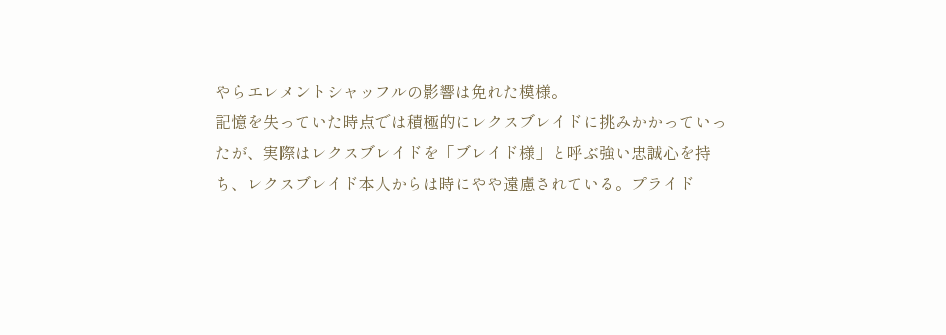やらエレメントシャッフルの影響は免れた模様。
記憶を失っていた時点では積極的にレクスブレイドに挑みかかっていったが、実際はレクスブレイドを「ブレイド様」と呼ぶ強い忠誠心を持ち、レクスブレイド本人からは時にやや遠慮されている。プライド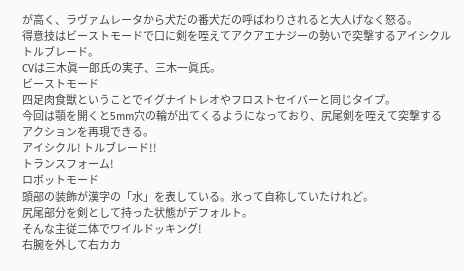が高く、ラヴァムレータから犬だの番犬だの呼ばわりされると大人げなく怒る。
得意技はビーストモードで口に剣を咥えてアクアエナジーの勢いで突撃するアイシクルトルブレード。
CVは三木眞一郎氏の実子、三木一眞氏。
ビーストモード
四足肉食獣ということでイグナイトレオやフロストセイバーと同じタイプ。
今回は顎を開くと5mm穴の輪が出てくるようになっており、尻尾剣を咥えて突撃するアクションを再現できる。
アイシクル! トルブレード!!
トランスフォーム!
ロボットモード
頭部の装飾が漢字の「水」を表している。氷って自称していたけれど。
尻尾部分を剣として持った状態がデフォルト。
そんな主従二体でワイルドッキング!
右腕を外して右カカ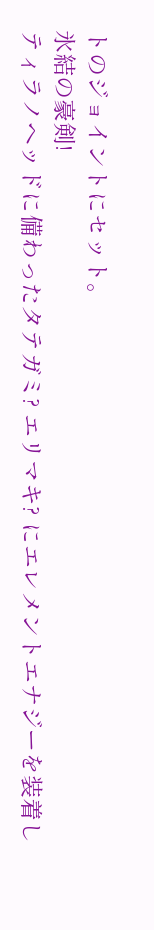トのジョイントにセット。
氷結の豪剣!
ティラノヘッドに備わったタテガミ? エリマキ? にエレメントエナジーを装着し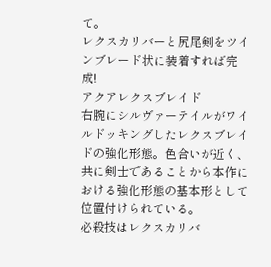て。
レクスカリバーと尻尾剣をツインブレード状に装着すれば完成!
アクアレクスブレイド
右腕にシルヴァーテイルがワイルドッキングしたレクスブレイドの強化形態。色合いが近く、共に剣士であることから本作における強化形態の基本形として位置付けられている。
必殺技はレクスカリバ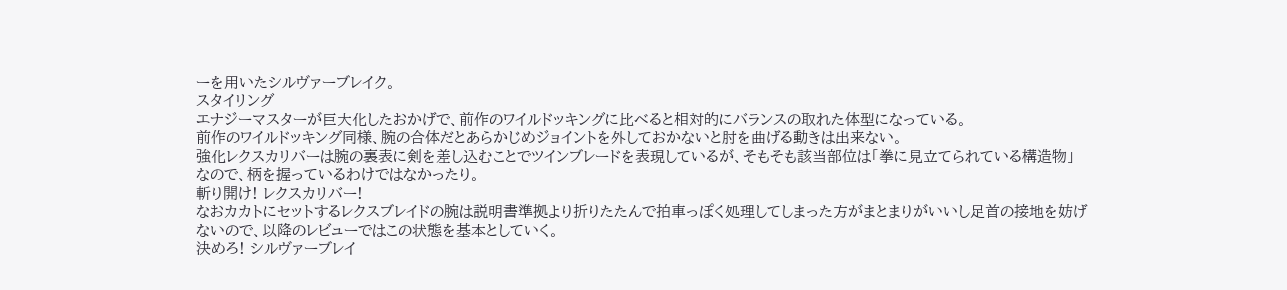ーを用いたシルヴァーブレイク。
スタイリング
エナジーマスターが巨大化したおかげで、前作のワイルドッキングに比べると相対的にバランスの取れた体型になっている。
前作のワイルドッキング同様、腕の合体だとあらかじめジョイントを外しておかないと肘を曲げる動きは出来ない。
強化レクスカリバーは腕の裏表に剣を差し込むことでツインブレードを表現しているが、そもそも該当部位は「拳に見立てられている構造物」なので、柄を握っているわけではなかったり。
斬り開け! レクスカリバー!
なおカカトにセットするレクスブレイドの腕は説明書準拠より折りたたんで拍車っぽく処理してしまった方がまとまりがいいし足首の接地を妨げないので、以降のレビューではこの状態を基本としていく。
決めろ! シルヴァーブレイ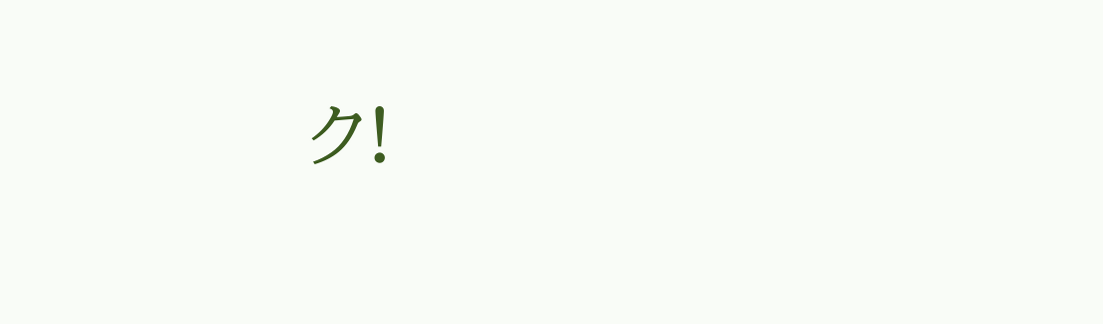ク!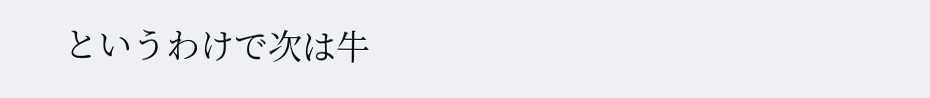というわけで次は牛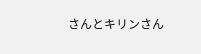さんとキリンさん